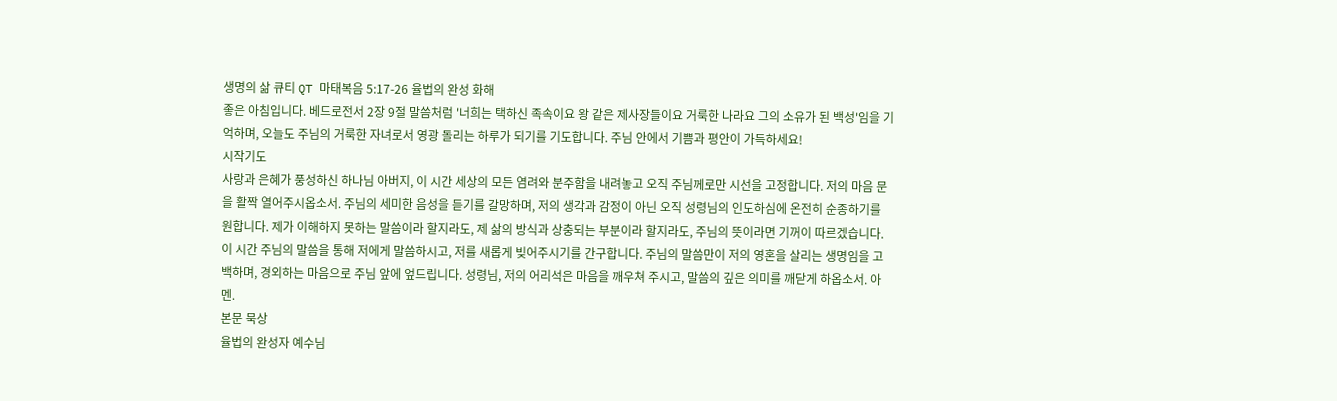생명의 삶 큐티 QT 마태복음 5:17-26 율법의 완성 화해
좋은 아침입니다. 베드로전서 2장 9절 말씀처럼 '너희는 택하신 족속이요 왕 같은 제사장들이요 거룩한 나라요 그의 소유가 된 백성'임을 기억하며, 오늘도 주님의 거룩한 자녀로서 영광 돌리는 하루가 되기를 기도합니다. 주님 안에서 기쁨과 평안이 가득하세요!
시작기도
사랑과 은혜가 풍성하신 하나님 아버지, 이 시간 세상의 모든 염려와 분주함을 내려놓고 오직 주님께로만 시선을 고정합니다. 저의 마음 문을 활짝 열어주시옵소서. 주님의 세미한 음성을 듣기를 갈망하며, 저의 생각과 감정이 아닌 오직 성령님의 인도하심에 온전히 순종하기를 원합니다. 제가 이해하지 못하는 말씀이라 할지라도, 제 삶의 방식과 상충되는 부분이라 할지라도, 주님의 뜻이라면 기꺼이 따르겠습니다. 이 시간 주님의 말씀을 통해 저에게 말씀하시고, 저를 새롭게 빚어주시기를 간구합니다. 주님의 말씀만이 저의 영혼을 살리는 생명임을 고백하며, 경외하는 마음으로 주님 앞에 엎드립니다. 성령님, 저의 어리석은 마음을 깨우쳐 주시고, 말씀의 깊은 의미를 깨닫게 하옵소서. 아멘.
본문 묵상
율법의 완성자 예수님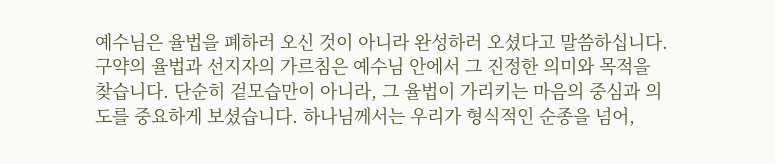예수님은 율법을 폐하러 오신 것이 아니라 완성하러 오셨다고 말씀하십니다. 구약의 율법과 선지자의 가르침은 예수님 안에서 그 진정한 의미와 목적을 찾습니다. 단순히 겉모습만이 아니라, 그 율법이 가리키는 마음의 중심과 의도를 중요하게 보셨습니다. 하나님께서는 우리가 형식적인 순종을 넘어,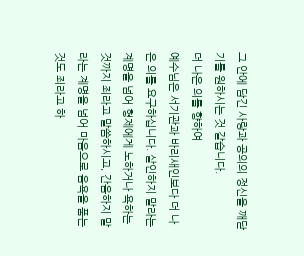그 안에 담긴 사랑과 공의의 정신을 깨닫기를 원하시는 것 같습니다.
더 나은 의를 향하여
예수님은 서기관과 바리새인보다 더 나은 의를 요구하십니다. 살인하지 말라는 계명을 넘어 형제에게 노하거나 욕하는 것까지 죄라고 말씀하시고, 간음하지 말라는 계명을 넘어 마음으로 음욕을 품는 것도 죄라고 하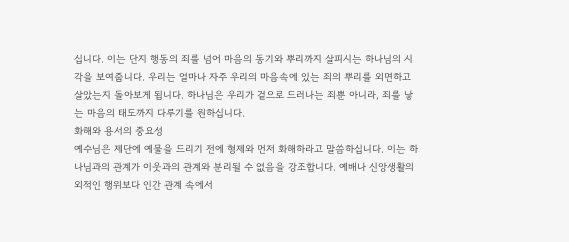십니다. 이는 단지 행동의 죄를 넘어 마음의 동기와 뿌리까지 살피시는 하나님의 시각을 보여줍니다. 우리는 얼마나 자주 우리의 마음속에 있는 죄의 뿌리를 외면하고 살았는지 돌아보게 됩니다. 하나님은 우리가 겉으로 드러나는 죄뿐 아니라, 죄를 낳는 마음의 태도까지 다루기를 원하십니다.
화해와 용서의 중요성
예수님은 제단에 예물을 드리기 전에 형제와 먼저 화해하라고 말씀하십니다. 이는 하나님과의 관계가 이웃과의 관계와 분리될 수 없음을 강조합니다. 예배나 신앙생활의 외적인 행위보다 인간 관계 속에서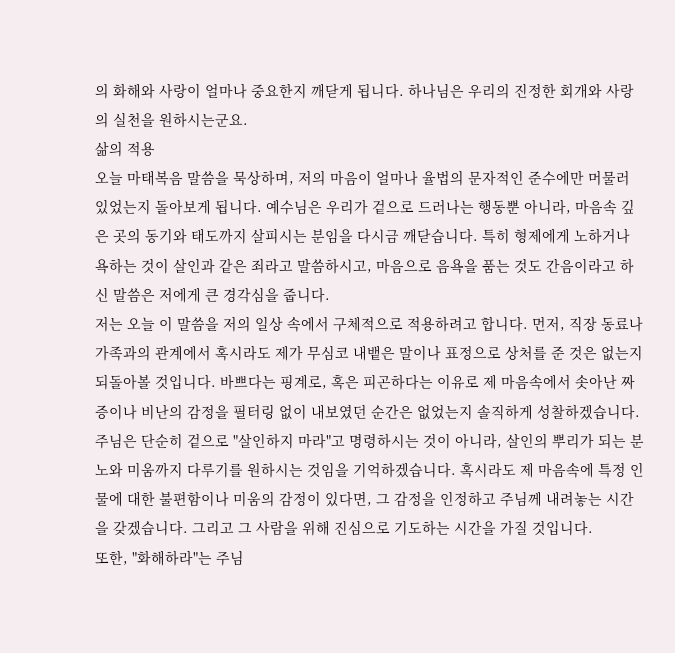의 화해와 사랑이 얼마나 중요한지 깨닫게 됩니다. 하나님은 우리의 진정한 회개와 사랑의 실천을 원하시는군요.
삶의 적용
오늘 마태복음 말씀을 묵상하며, 저의 마음이 얼마나 율법의 문자적인 준수에만 머물러 있었는지 돌아보게 됩니다. 예수님은 우리가 겉으로 드러나는 행동뿐 아니라, 마음속 깊은 곳의 동기와 태도까지 살피시는 분임을 다시금 깨닫습니다. 특히 형제에게 노하거나 욕하는 것이 살인과 같은 죄라고 말씀하시고, 마음으로 음욕을 품는 것도 간음이라고 하신 말씀은 저에게 큰 경각심을 줍니다.
저는 오늘 이 말씀을 저의 일상 속에서 구체적으로 적용하려고 합니다. 먼저, 직장 동료나 가족과의 관계에서 혹시라도 제가 무심코 내뱉은 말이나 표정으로 상처를 준 것은 없는지 되돌아볼 것입니다. 바쁘다는 핑계로, 혹은 피곤하다는 이유로 제 마음속에서 솟아난 짜증이나 비난의 감정을 필터링 없이 내보였던 순간은 없었는지 솔직하게 성찰하겠습니다. 주님은 단순히 겉으로 "살인하지 마라"고 명령하시는 것이 아니라, 살인의 뿌리가 되는 분노와 미움까지 다루기를 원하시는 것임을 기억하겠습니다. 혹시라도 제 마음속에 특정 인물에 대한 불편함이나 미움의 감정이 있다면, 그 감정을 인정하고 주님께 내려놓는 시간을 갖겠습니다. 그리고 그 사람을 위해 진심으로 기도하는 시간을 가질 것입니다.
또한, "화해하라"는 주님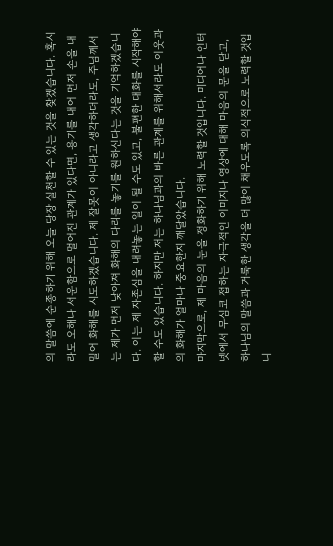의 말씀에 순종하기 위해 오늘 당장 실천할 수 있는 것을 찾겠습니다. 혹시라도 오해나 서운함으로 멀어진 관계가 있다면, 용기를 내어 먼저 손을 내밀어 화해를 시도하겠습니다. 제 잘못이 아니라고 생각하더라도, 주님께서는 제가 먼저 낮아져 화해의 다리를 놓기를 원하신다는 것을 기억하겠습니다. 이는 제 자존심을 내려놓는 일이 될 수도 있고, 불편한 대화를 시작해야 할 수도 있습니다. 하지만 저는 하나님과의 바른 관계를 위해서라도 이웃과의 화해가 얼마나 중요한지 깨달았습니다.
마지막으로, 제 마음의 눈을 정화하기 위해 노력할 것입니다. 미디어나 인터넷에서 무심코 접하는 자극적인 이미지나 영상에 대해 마음의 문을 닫고, 하나님의 말씀과 거룩한 생각을 더 많이 채우도록 의식적으로 노력할 것입니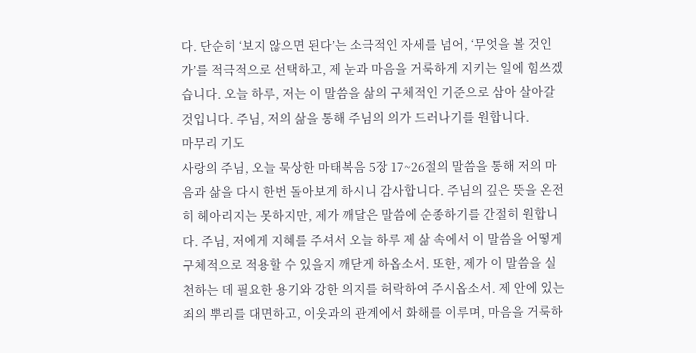다. 단순히 ‘보지 않으면 된다’는 소극적인 자세를 넘어, ‘무엇을 볼 것인가’를 적극적으로 선택하고, 제 눈과 마음을 거룩하게 지키는 일에 힘쓰겠습니다. 오늘 하루, 저는 이 말씀을 삶의 구체적인 기준으로 삼아 살아갈 것입니다. 주님, 저의 삶을 통해 주님의 의가 드러나기를 원합니다.
마무리 기도
사랑의 주님, 오늘 묵상한 마태복음 5장 17~26절의 말씀을 통해 저의 마음과 삶을 다시 한번 돌아보게 하시니 감사합니다. 주님의 깊은 뜻을 온전히 헤아리지는 못하지만, 제가 깨달은 말씀에 순종하기를 간절히 원합니다. 주님, 저에게 지혜를 주셔서 오늘 하루 제 삶 속에서 이 말씀을 어떻게 구체적으로 적용할 수 있을지 깨닫게 하옵소서. 또한, 제가 이 말씀을 실천하는 데 필요한 용기와 강한 의지를 허락하여 주시옵소서. 제 안에 있는 죄의 뿌리를 대면하고, 이웃과의 관계에서 화해를 이루며, 마음을 거룩하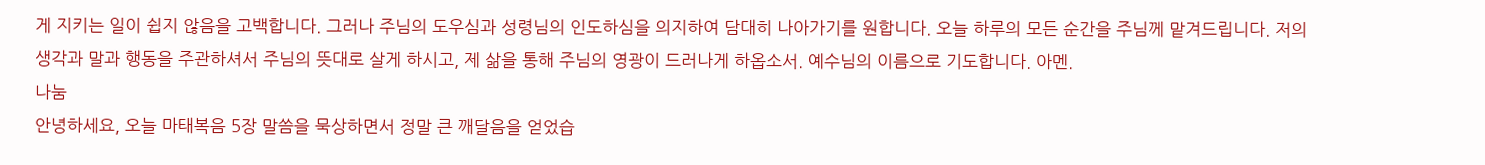게 지키는 일이 쉽지 않음을 고백합니다. 그러나 주님의 도우심과 성령님의 인도하심을 의지하여 담대히 나아가기를 원합니다. 오늘 하루의 모든 순간을 주님께 맡겨드립니다. 저의 생각과 말과 행동을 주관하셔서 주님의 뜻대로 살게 하시고, 제 삶을 통해 주님의 영광이 드러나게 하옵소서. 예수님의 이름으로 기도합니다. 아멘.
나눔
안녕하세요, 오늘 마태복음 5장 말씀을 묵상하면서 정말 큰 깨달음을 얻었습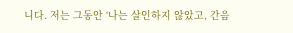니다. 저는 그동안 ‘나는 살인하지 않았고, 간음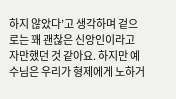하지 않았다’고 생각하며 겉으로는 꽤 괜찮은 신앙인이라고 자만했던 것 같아요. 하지만 예수님은 우리가 형제에게 노하거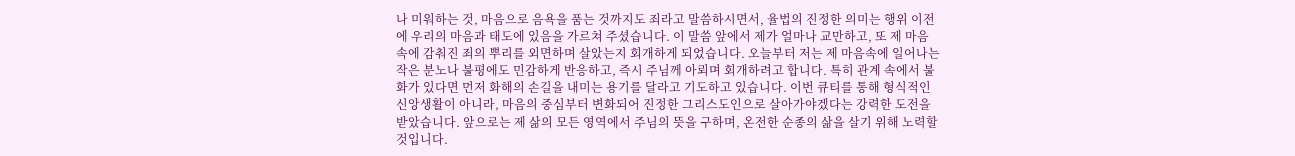나 미워하는 것, 마음으로 음욕을 품는 것까지도 죄라고 말씀하시면서, 율법의 진정한 의미는 행위 이전에 우리의 마음과 태도에 있음을 가르쳐 주셨습니다. 이 말씀 앞에서 제가 얼마나 교만하고, 또 제 마음속에 감춰진 죄의 뿌리를 외면하며 살았는지 회개하게 되었습니다. 오늘부터 저는 제 마음속에 일어나는 작은 분노나 불평에도 민감하게 반응하고, 즉시 주님께 아뢰며 회개하려고 합니다. 특히 관계 속에서 불화가 있다면 먼저 화해의 손길을 내미는 용기를 달라고 기도하고 있습니다. 이번 큐티를 통해 형식적인 신앙생활이 아니라, 마음의 중심부터 변화되어 진정한 그리스도인으로 살아가야겠다는 강력한 도전을 받았습니다. 앞으로는 제 삶의 모든 영역에서 주님의 뜻을 구하며, 온전한 순종의 삶을 살기 위해 노력할 것입니다.